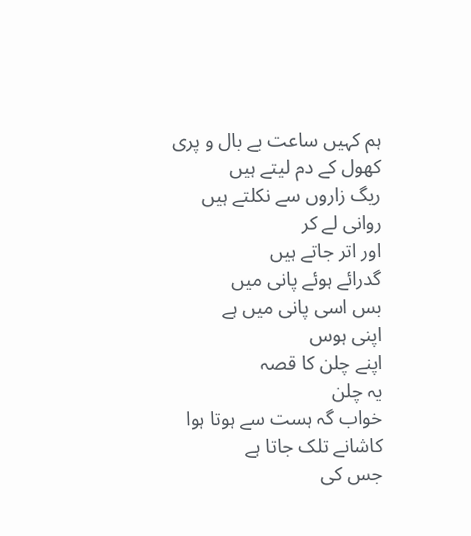ہم کہیں ساعت بے بال و پری
کھول کے دم لیتے ہیں
ریگ زاروں سے نکلتے ہیں
روانی لے کر
اور اتر جاتے ہیں
گدرائے ہوئے پانی میں
بس اسی پانی میں ہے
اپنی ہوس
اپنے چلن کا قصہ
یہ چلن
خواب گہ ہست سے ہوتا ہوا
کاشانے تلک جاتا ہے
جس کی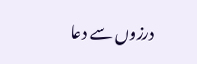درزوں سے دعا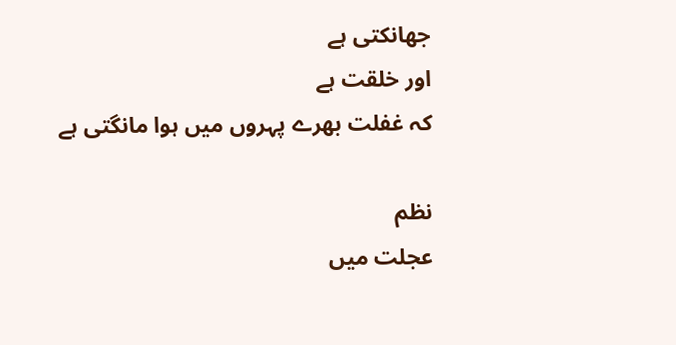جھانکتی ہے
اور خلقت ہے
کہ غفلت بھرے پہروں میں ہوا مانگتی ہے

نظم
عجلت میں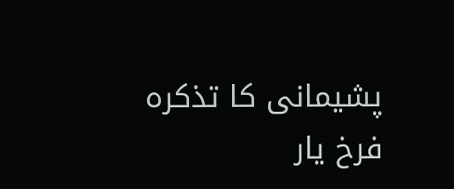پشیمانی کا تذکرہ
فرخ یار